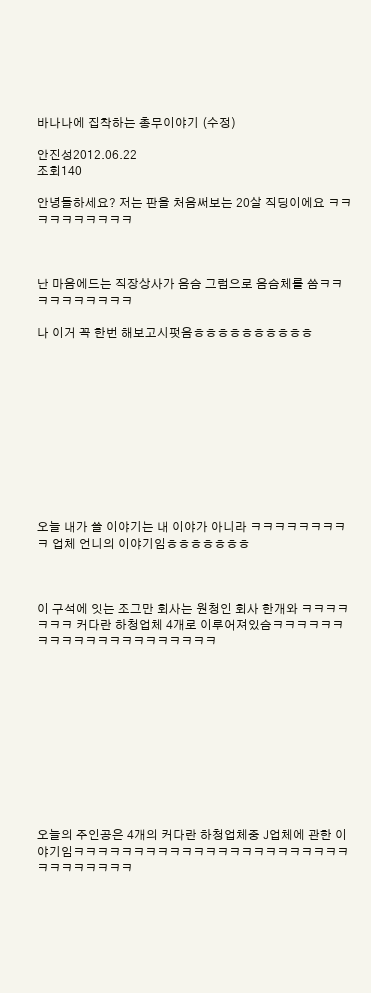바나나에 집착하는 총무이야기 (수정)

안진성2012.06.22
조회140

안녕들하세요? 저는 판을 처음써보는 20살 직딩이에요 ㅋㅋㅋㅋㅋㅋㅋㅋㅋㅋ



난 마음에드는 직장상사가 음슴 그럼으로 음슴체를 씀ㅋㅋㅋㅋㅋㅋㅋㅋㅋㅋ

나 이거 꼭 한번 해보고시펏음ㅎㅎㅎㅎㅎㅎㅎㅎㅎㅎ











오늘 내가 쓸 이야기는 내 이야가 아니라 ㅋㅋㅋㅋㅋㅋㅋㅋㅋ 업체 언니의 이야기임ㅎㅎㅎㅎㅎㅎㅎ



이 구석에 잇는 조그만 회사는 원청인 회사 한개와 ㅋㅋㅋㅋㅋㅋㅋ 커다란 하청업체 4개로 이루어져있슴ㅋㅋㅋㅋㅋㅋㅋㅋㅋㅋㅋㅋㅋㅋㅋㅋㅋㅋㅋㅋㅋ











오늘의 주인공은 4개의 커다란 하청업체중 J업체에 관한 이야기임ㅋㅋㅋㅋㅋㅋㅋㅋㅋㅋㅋㅋㅋㅋㅋㅋㅋㅋㅋㅋㅋㅋㅋㅋㅋㅋㅋㅋㅋㅋㅋ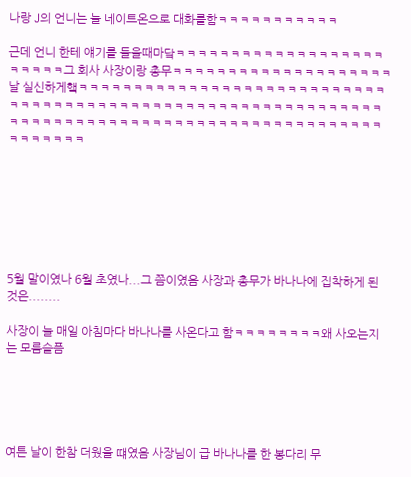나랑 J의 언니는 늘 네이트온으로 대화를함ㅋㅋㅋㅋㅋㅋㅋㅋㅋㅋㅋ

근데 언니 한테 얘기를 들을때마닼ㅋㅋㅋㅋㅋㅋㅋㅋㅋㅋㅋㅋㅋㅋㅋㅋㅋㅋㅋㅋㅋㅋㅋㅋ그 회사 사장이랑 총무ㅋㅋㅋㅋㅋㅋㅋㅋㅋㅋㅋㅋㅋㅋㅋㅋㅋㅋㅋㅋ날 실신하게햌ㅋㅋㅋㅋㅋㅋㅋㅋㅋㅋㅋㅋㅋㅋㅋㅋㅋㅋㅋㅋㅋㅋㅋㅋㅋㅋㅋㅋㅋㅋㅋㅋㅋㅋㅋㅋㅋㅋㅋㅋㅋㅋㅋㅋㅋㅋㅋㅋㅋㅋㅋㅋㅋㅋㅋㅋㅋㅋㅋㅋㅋㅋㅋㅋㅋㅋㅋㅋㅋㅋㅋㅋㅋㅋㅋㅋㅋㅋㅋㅋㅋㅋㅋㅋㅋㅋㅋㅋㅋㅋㅋㅋㅋㅋㅋㅋㅋㅋㅋㅋㅋㅋㅋ







5월 말이였나 6월 초였나...그 쯤이였음 사장과 총무가 바나나에 집착하게 된 것은........

사장이 늘 매일 아침마다 바나나를 사온다고 함ㅋㅋㅋㅋㅋㅋㅋㅋ왜 사오는지는 모름슬픔





여튼 날이 한참 더웠을 떄였음 사장님이 급 바나나를 한 봉다리 무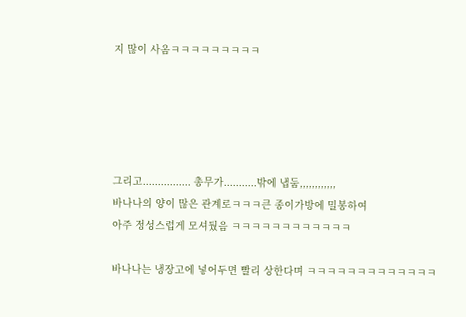지 많이 사옴ㅋㅋㅋㅋㅋㅋㅋㅋㅋ





그리고................ 총무가...........밖에 냅둠,,,,,,,,,,,,
바나나의 양이 많은 관계로ㅋㅋㅋ큰 종이가방에 밀봉하여
아주 정성스럽게 모셔뒀음 ㅋㅋㅋㅋㅋㅋㅋㅋㅋㅋㅋㅋ

바나나는 냉장고에 넣어두면 빨리 상한다며 ㅋㅋㅋㅋㅋㅋㅋㅋㅋㅋㅋㅋㅋ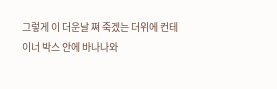그렇게 이 더운날 쪄 죽겠는 더위에 컨테이너 박스 안에 바나나와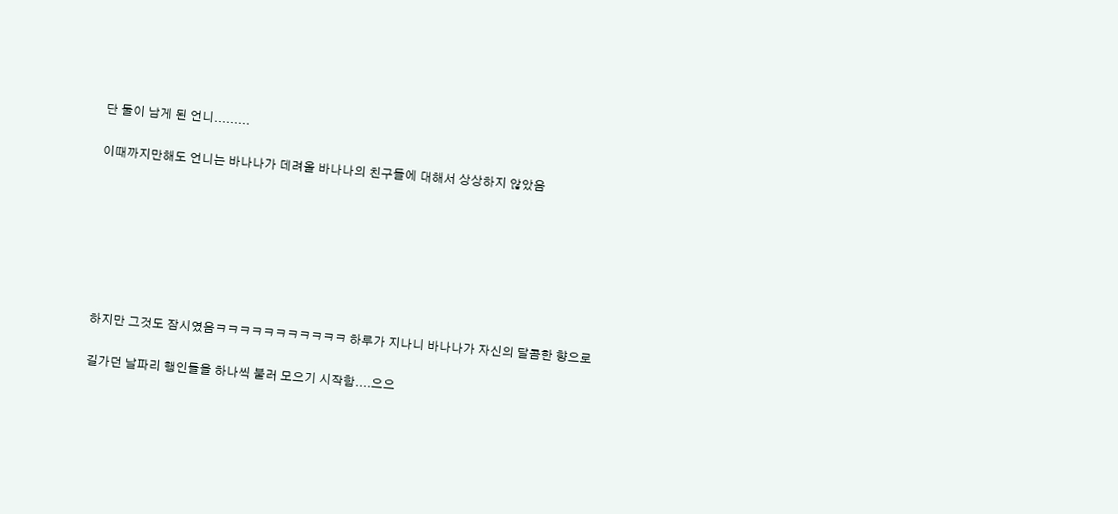단 둘이 남게 된 언니.........

이때까지만해도 언니는 바나나가 데려올 바나나의 친구들에 대해서 상상하지 않았음







하지만 그것도 잠시였음ㅋㅋㅋㅋㅋㅋㅋㅋㅋㅋㅋ 하루가 지나니 바나나가 자신의 달콤한 향으로

길가던 날파리 행인들을 하나씩 불러 모으기 시작함....으으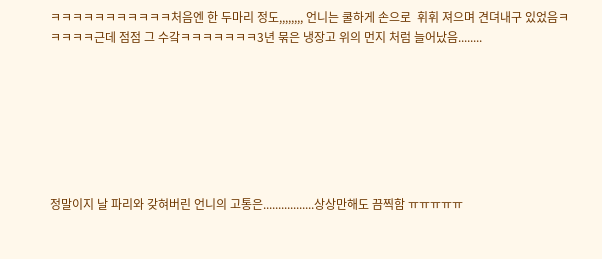ㅋㅋㅋㅋㅋㅋㅋㅋㅋㅋㅋ처음엔 한 두마리 정도,,,,,,,, 언니는 쿨하게 손으로  휘휘 져으며 견뎌내구 있었음ㅋㅋㅋㅋㅋ근데 점점 그 수갘ㅋㅋㅋㅋㅋㅋㅋ3년 묶은 냉장고 위의 먼지 처럼 늘어났음........







정말이지 날 파리와 갖혀버린 언니의 고통은.................상상만해도 끔찍함 ㅠㅠㅠㅠㅠ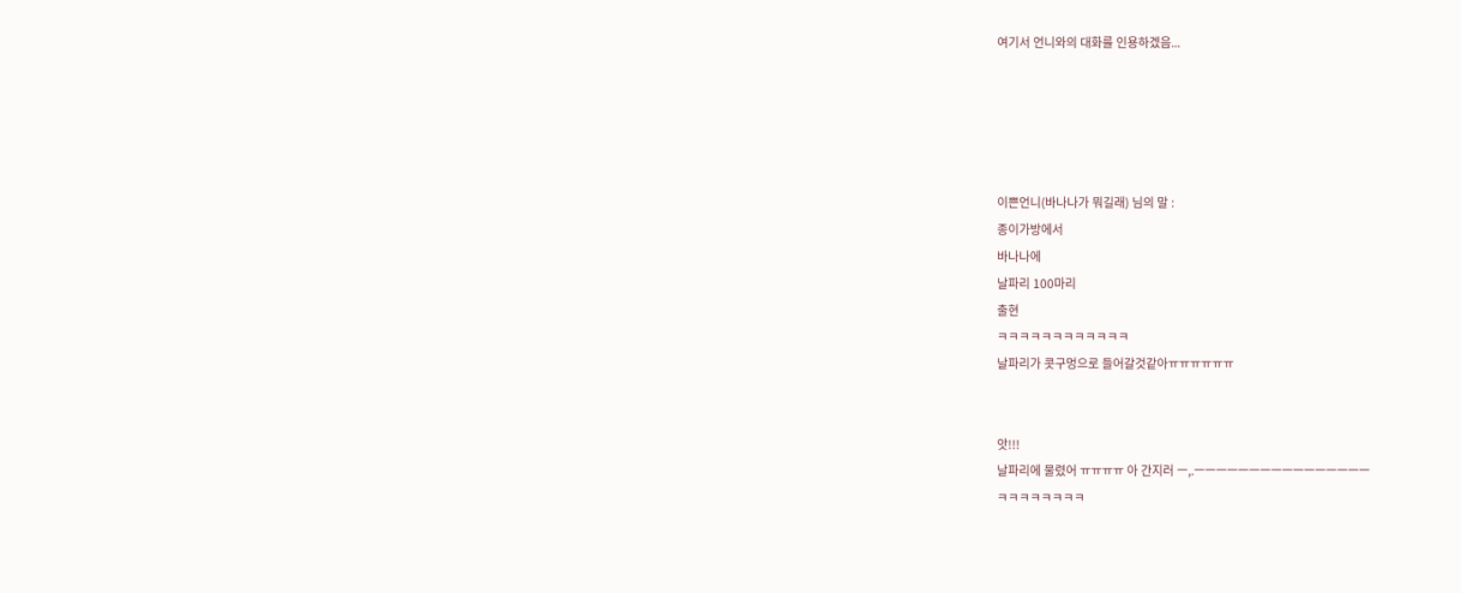여기서 언니와의 대화를 인용하겠음...





이쁜언니(바나나가 뭐길래) 님의 말 :
종이가방에서
바나나에
날파리 100마리
출현
ㅋㅋㅋㅋㅋㅋㅋㅋㅋㅋㅋㅋ
날파리가 콧구멍으로 들어갈것같아ㅠㅠㅠㅠㅠㅠ


앗!!!
날파리에 물렸어 ㅠㅠㅠㅠ 아 간지러 ㅡ,.ㅡㅡㅡㅡㅡㅡㅡㅡㅡㅡㅡㅡㅡㅡㅡㅡ
ㅋㅋㅋㅋㅋㅋㅋㅋ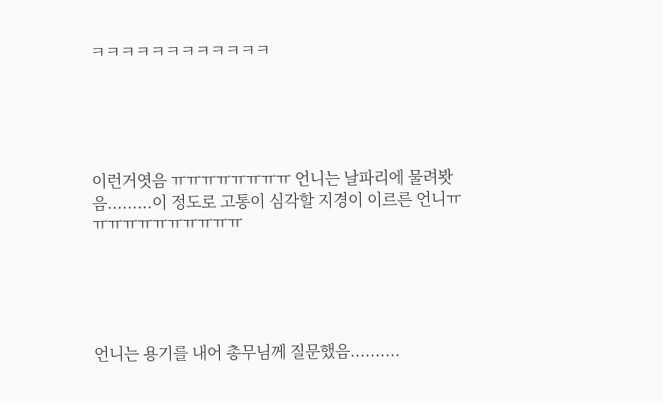ㅋㅋㅋㅋㅋㅋㅋㅋㅋㅋㅋㅋ





이런거엿음 ㅠㅠㅠㅠㅠㅠㅠㅠ 언니는 날파리에 물려봣음.........이 정도로 고통이 심각할 지경이 이르른 언니ㅠㅠㅠㅠㅠㅠㅠㅠㅠㅠㅠ





언니는 용기를 내어 총무님께 질문했음..........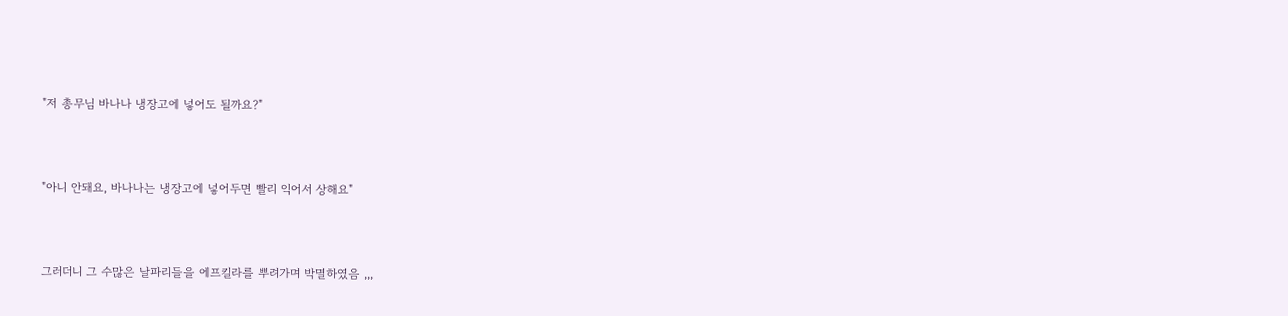"저 총무님 바나나 냉장고에 넣어도 될까요?"



"아니 안돼요, 바나나는 냉장고에 넣어두면 빨리 익어서 상해요"



그러더니 그 수많은 날파리들을 에프킬라를 뿌려가며 박멸하였음 ,,,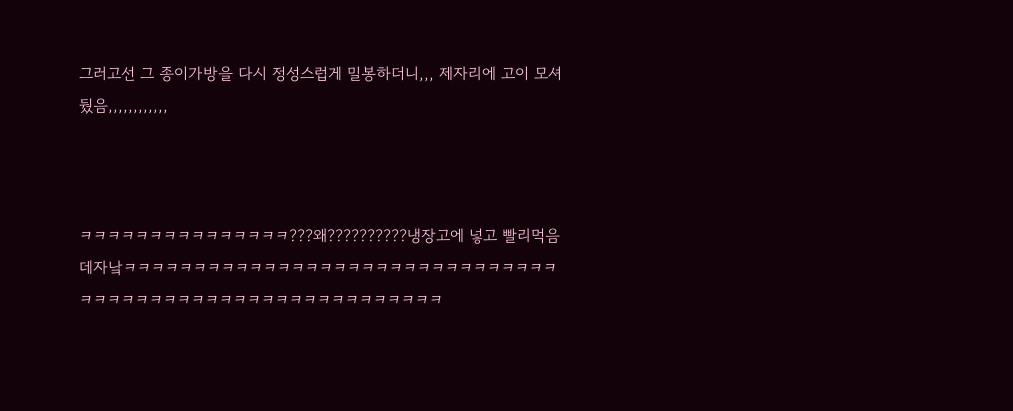그러고선 그 종이가방을 다시 정성스럽게 밀봉하더니,,, 제자리에 고이 모셔뒀음,,,,,,,,,,,,



ㅋㅋㅋㅋㅋㅋㅋㅋㅋㅋㅋㅋㅋㅋㅋ???왜??????????냉장고에 넣고 빨리먹음 데자낰ㅋㅋㅋㅋㅋㅋㅋㅋㅋㅋㅋㅋㅋㅋㅋㅋㅋㅋㅋㅋㅋㅋㅋㅋㅋㅋㅋㅋㅋㅋㅋㅋㅋㅋㅋㅋㅋㅋㅋㅋㅋㅋㅋㅋㅋㅋㅋㅋㅋㅋㅋㅋㅋㅋㅋㅋㅋ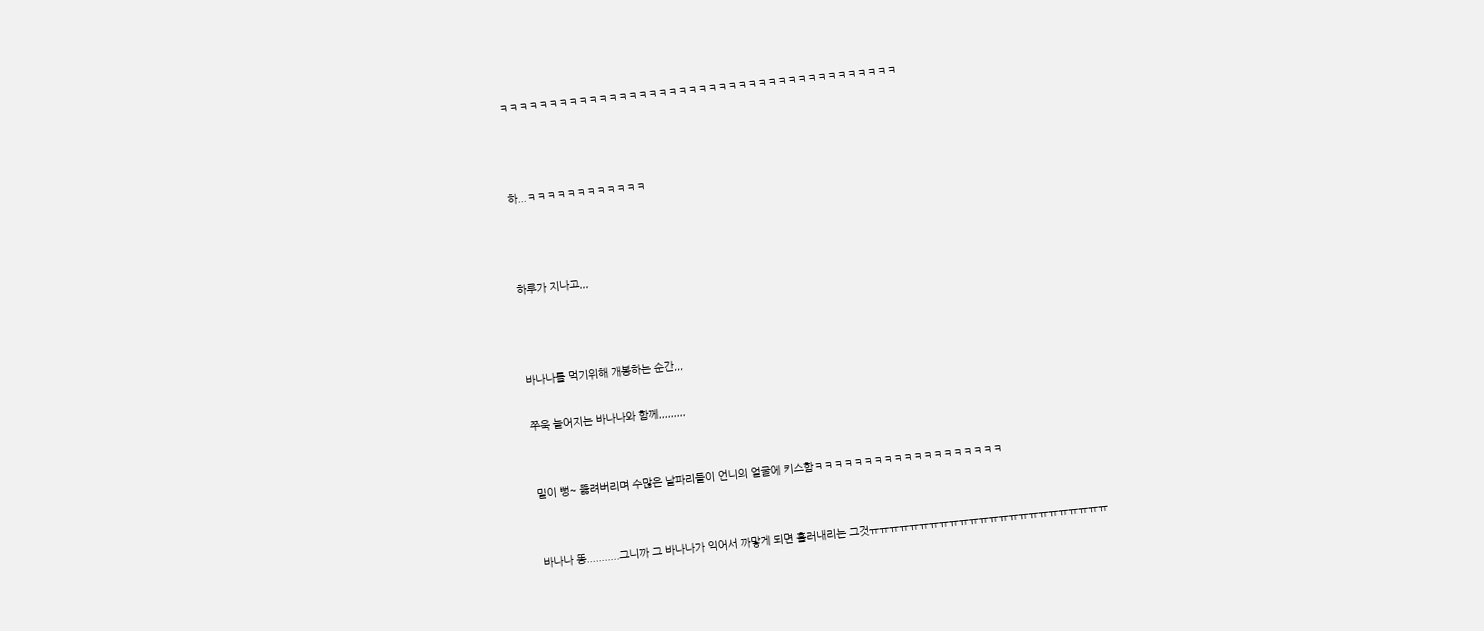ㅋㅋㅋㅋㅋㅋㅋㅋㅋㅋㅋㅋㅋㅋㅋㅋㅋㅋㅋㅋㅋㅋㅋㅋㅋㅋㅋㅋㅋㅋㅋㅋㅋㅋㅋㅋㅋㅋㅋㅋ



하...ㅋㅋㅋㅋㅋㅋㅋㅋㅋㅋㅋㅋ



하루가 지나고,,,



바나나를 먹기위해 개봉하는 순간,,,

쭈욱 늘어지는 바나나와 함께,,,,,,,,,


밑이 뻥~ 뚫려버리며 수많은 날파리들이 언니의 얼굴에 키스함ㅋㅋㅋㅋㅋㅋㅋㅋㅋㅋㅋㅋㅋㅋㅋㅋㅋㅋㅋ


바나나 똥...........그니까 그 바나나가 익어서 까맣게 되면 흘러내리는 그것ㅠㅠㅠㅠㅠㅠㅠㅠㅠㅠㅠㅠㅠㅠㅠㅠㅠㅠㅠㅠㅠㅠㅠㅠ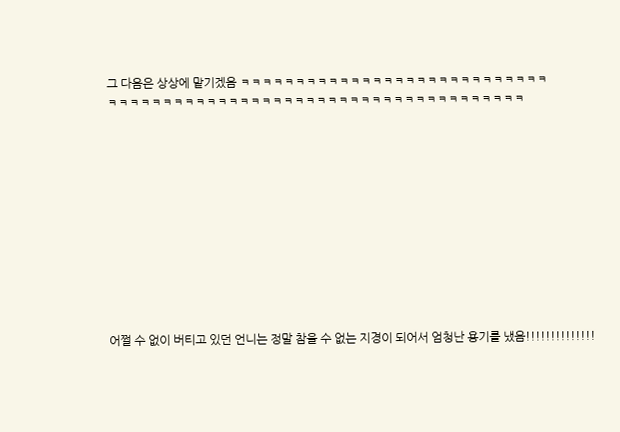그 다음은 상상에 맡기겠음 ㅋㅋㅋㅋㅋㅋㅋㅋㅋㅋㅋㅋㅋㅋㅋㅋㅋㅋㅋㅋㅋㅋㅋㅋㅋㅋㅋㅋ
ㅋㅋㅋㅋㅋㅋㅋㅋㅋㅋㅋㅋㅋㅋㅋㅋㅋㅋㅋㅋㅋㅋㅋㅋㅋㅋㅋㅋㅋㅋㅋㅋㅋㅋㅋㅋㅋㅋ











어쩔 수 없이 버티고 있던 언니는 정말 참을 수 없는 지경이 되어서 엄청난 용기를 냈음!!!!!!!!!!!!!!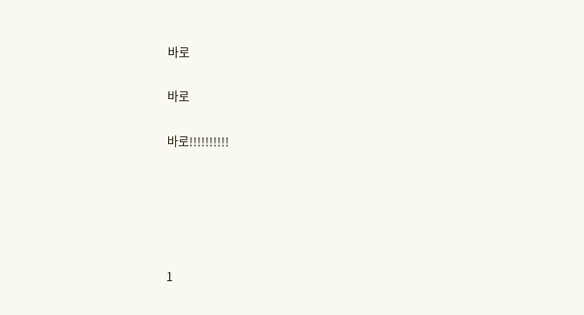바로

바로

바로!!!!!!!!!!





1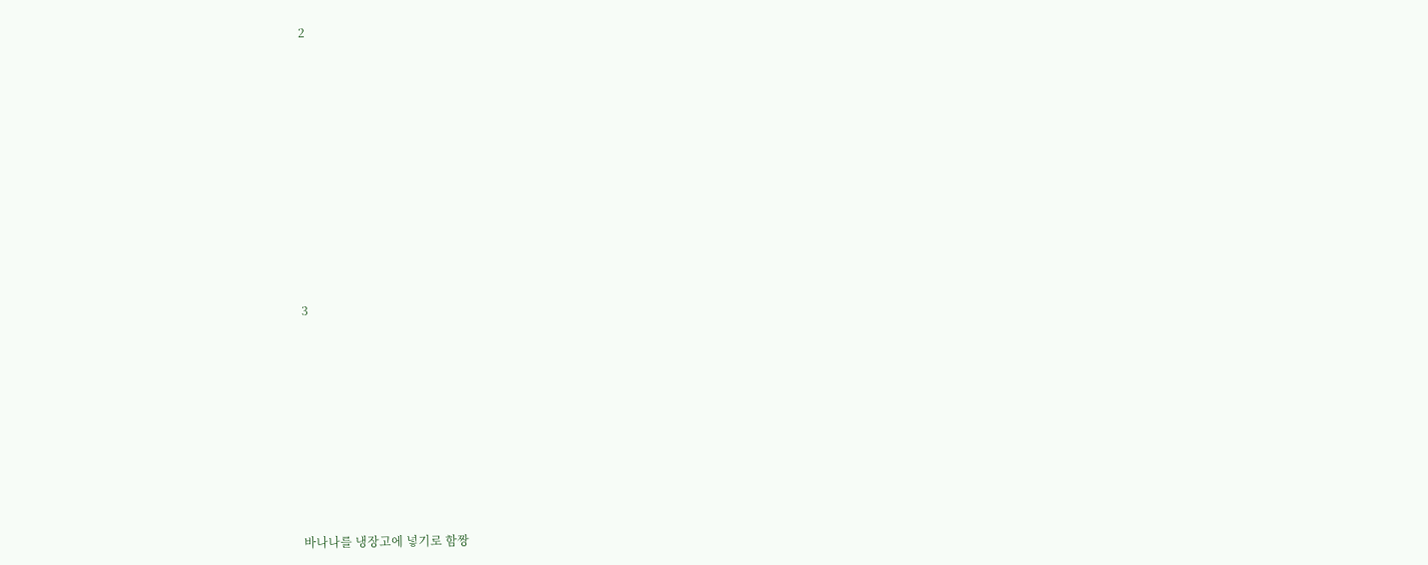2











3









바나나를 냉장고에 넣기로 함짱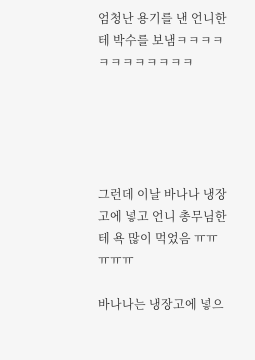엄청난 용기를 낸 언니한테 박수를 보냄ㅋㅋㅋㅋㅋㅋㅋㅋㅋㅋㅋㅋ





그런데 이날 바나나 냉장고에 넣고 언니 총무님한테 욕 많이 먹었음 ㅠㅠㅠㅠㅠ

바나나는 냉장고에 넣으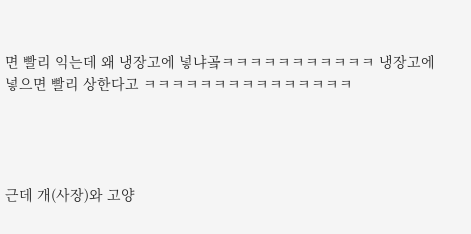면 빨리 익는데 왜 냉장고에 넣냐곸ㅋㅋㅋㅋㅋㅋㅋㅋㅋㅋㅋ 냉장고에 넣으면 빨리 상한다고 ㅋㅋㅋㅋㅋㅋㅋㅋㅋㅋㅋㅋㅋㅋㅋ




근데 개(사장)와 고양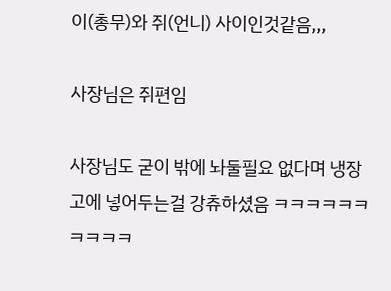이(총무)와 쥐(언니) 사이인것같음,,,

사장님은 쥐편임

사장님도 굳이 밖에 놔둘필요 없다며 냉장고에 넣어두는걸 강츄하셨음 ㅋㅋㅋㅋㅋㅋㅋㅋㅋㅋ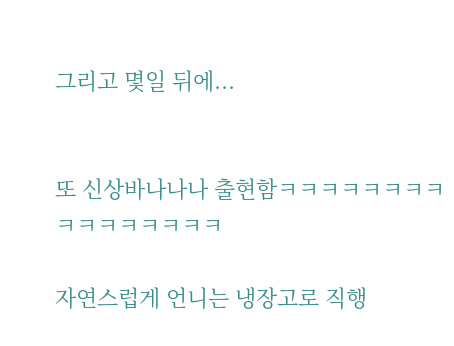그리고 몇일 뒤에...


또 신상바나나나 출현함ㅋㅋㅋㅋㅋㅋㅋㅋㅋㅋㅋㅋㅋㅋㅋㅋ

자연스럽게 언니는 냉장고로 직행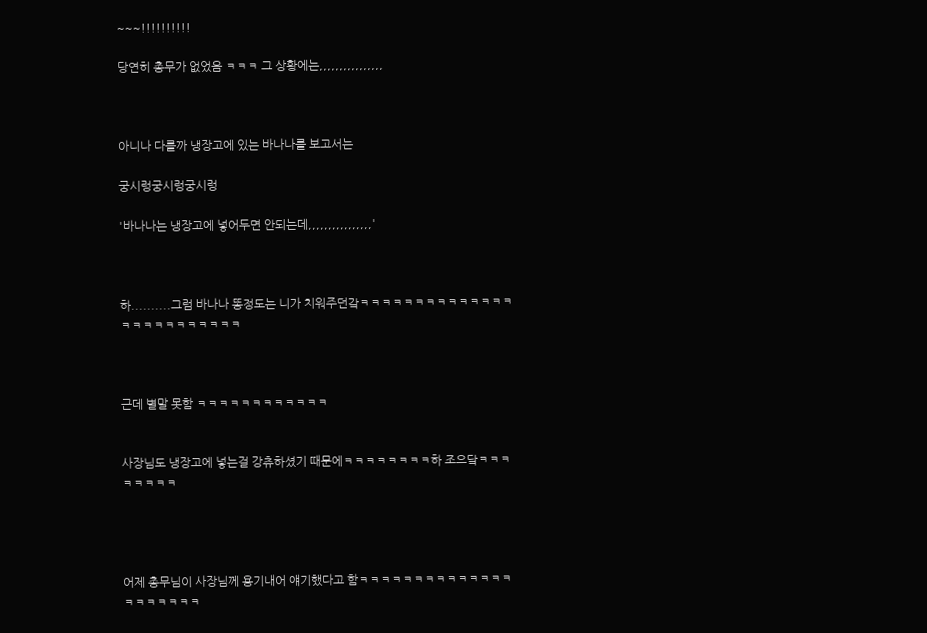~~~!!!!!!!!!!

당연히 총무가 없었음 ㅋㅋㅋ 그 상황에는,,,,,,,,,,,,,,,,



아니나 다를까 냉장고에 있는 바나나를 보고서는

궁시렁궁시렁궁시렁

'바나나는 냉장고에 넣어두면 안되는데,,,,,,,,,,,,,,,,'



하..........그럼 바나나 똥정도는 니가 치워주던갘ㅋㅋㅋㅋㅋㅋㅋㅋㅋㅋㅋㅋㅋㅋㅋㅋㅋㅋㅋㅋㅋㅋㅋㅋㅋ



근데 별말 못함 ㅋㅋㅋㅋㅋㅋㅋㅋㅋㅋㅋㅋ


사장님도 냉장고에 넣는걸 강츄하셨기 때문에ㅋㅋㅋㅋㅋㅋㅋㅋ하 조으닼ㅋㅋㅋㅋㅋㅋㅋㅋ




어제 총무님이 사장님께 용기내어 얘기했다고 함ㅋㅋㅋㅋㅋㅋㅋㅋㅋㅋㅋㅋㅋㅋㅋㅋㅋㅋㅋㅋㅋ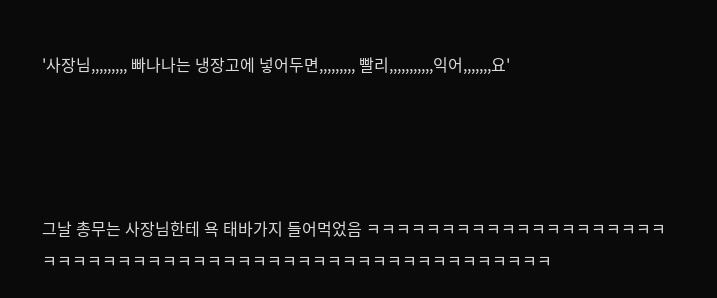'사장님,,,,,,,,, 빠나나는 냉장고에 넣어두면,,,,,,,,, 빨리,,,,,,,,,,,익어,,,,,,,요'




그날 총무는 사장님한테 욕 태바가지 들어먹었음 ㅋㅋㅋㅋㅋㅋㅋㅋㅋㅋㅋㅋㅋㅋㅋㅋㅋㅋㅋㅋㅋㅋㅋㅋㅋㅋㅋㅋㅋㅋㅋㅋㅋㅋㅋㅋㅋㅋㅋㅋㅋㅋㅋㅋㅋㅋㅋㅋㅋㅋㅋㅋㅋㅋ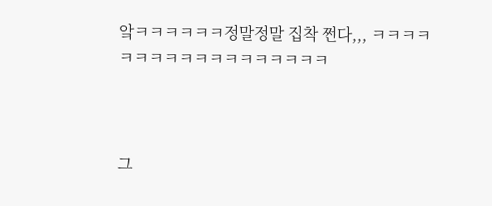앜ㅋㅋㅋㅋㅋㅋ정말정말 집착 쩐다,,, ㅋㅋㅋㅋㅋㅋㅋㅋㅋㅋㅋㅋㅋㅋㅋㅋㅋㅋ



그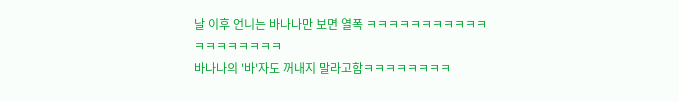날 이후 언니는 바나나만 보면 열폭 ㅋㅋㅋㅋㅋㅋㅋㅋㅋㅋㅋㅋㅋㅋㅋㅋㅋㅋㅋ
바나나의 '바'자도 꺼내지 말라고함ㅋㅋㅋㅋㅋㅋㅋㅋ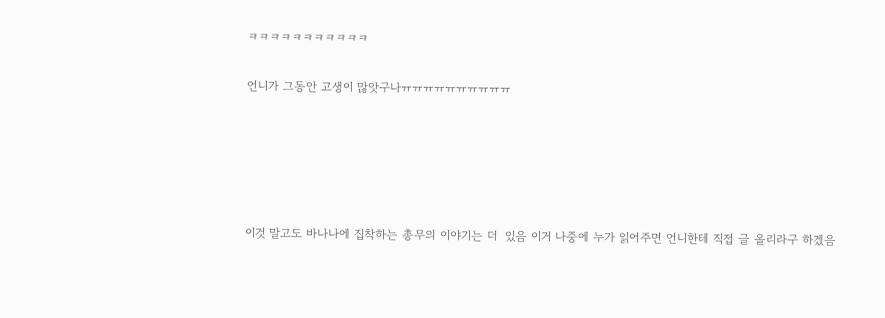ㅋㅋㅋㅋㅋㅋㅋㅋㅋㅋㅋ

언니가 그동안 고생이 많앗구나ㅠㅠㅠㅠㅠㅠㅠㅠㅠㅠ





이것 말고도 바나나에 집착하는 총무의 이야기는 더  있음 이거 나중에 누가 읽어주면 언니한테 직접 글 올리라구 하겠음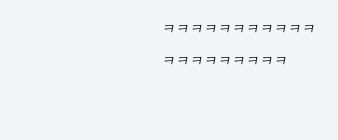ㅋㅋㅋㅋㅋㅋㅋㅋㅋㅋㅋㅋㅋㅋㅋㅋㅋㅋㅋㅋ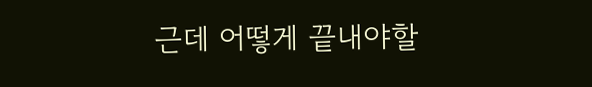근데 어떻게 끝내야할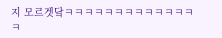지 모르겟닼ㅋㅋㅋㅋㅋㅋㅋㅋㅋㅋㅋㅋㅋㅋ